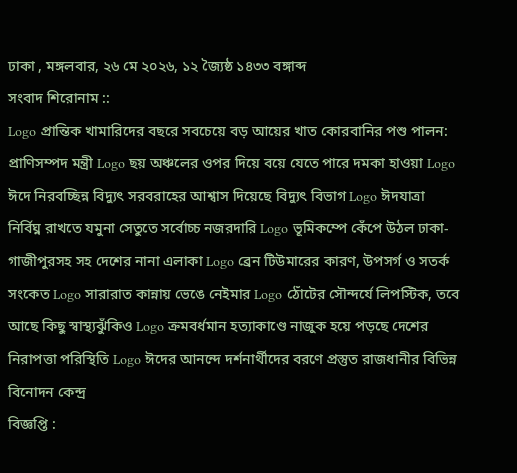ঢাকা , মঙ্গলবার, ২৬ মে ২০২৬, ১২ জ্যৈষ্ঠ ১৪৩৩ বঙ্গাব্দ
সংবাদ শিরোনাম ::
Logo প্রান্তিক খামারিদের বছরে সবচেয়ে বড় আয়ের খাত কোরবানির পশু পালন: প্রাণিসম্পদ মন্ত্রী Logo ছয় অঞ্চলের ওপর দিয়ে বয়ে যেতে পারে দমকা হাওয়া Logo ঈদে নিরবচ্ছিন্ন বিদ্যুৎ সরবরাহের আশ্বাস দিয়েছে বিদ্যুৎ বিভাগ Logo ঈদযাত্রা নির্বিঘ্ন রাখতে যমুনা সেতুতে সর্বোচ্চ নজরদারি Logo ভূমিকম্পে কেঁপে উঠল ঢাকা-গাজীপুরসহ সহ দেশের নানা এলাকা Logo ব্রেন টিউমারের কারণ, উপসর্গ ও সতর্ক সংকেত Logo সারারাত কান্নায় ভেঙে নেইমার Logo ঠোঁটের সৌন্দর্যে লিপস্টিক, তবে আছে কিছু স্বাস্থ্যঝুঁকিও Logo ক্রমবর্ধমান হত্যাকাণ্ডে নাজুক হয়ে পড়ছে দেশের নিরাপত্তা পরিস্থিতি Logo ঈদের আনন্দে দর্শনার্থীদের বরণে প্রস্তুত রাজধানীর বিভিন্ন বিনোদন কেন্দ্র
বিজ্ঞপ্তি :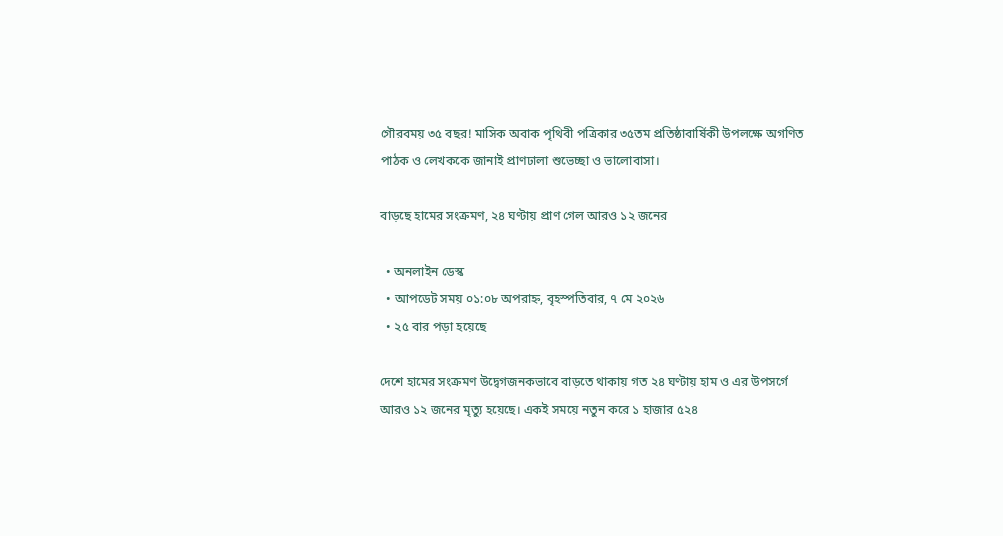গৌরবময় ৩৫ বছর! মাসিক অবাক পৃথিবী পত্রিকার ৩৫তম প্রতিষ্ঠাবার্ষিকী উপলক্ষে অগণিত পাঠক ও লেখককে জানাই প্রাণঢালা শুভেচ্ছা ও ভালোবাসা।

বাড়ছে হামের সংক্রমণ, ২৪ ঘণ্টায় প্রাণ গেল আরও ১২ জনের

  • অনলাইন ডেস্ক
  • আপডেট সময় ০১:০৮ অপরাহ্ন, বৃহস্পতিবার, ৭ মে ২০২৬
  • ২৫ বার পড়া হয়েছে

দেশে হামের সংক্রমণ উদ্বেগজনকভাবে বাড়তে থাকায় গত ২৪ ঘণ্টায় হাম ও এর উপসর্গে আরও ১২ জনের মৃত্যু হয়েছে। একই সময়ে নতুন করে ১ হাজার ৫২৪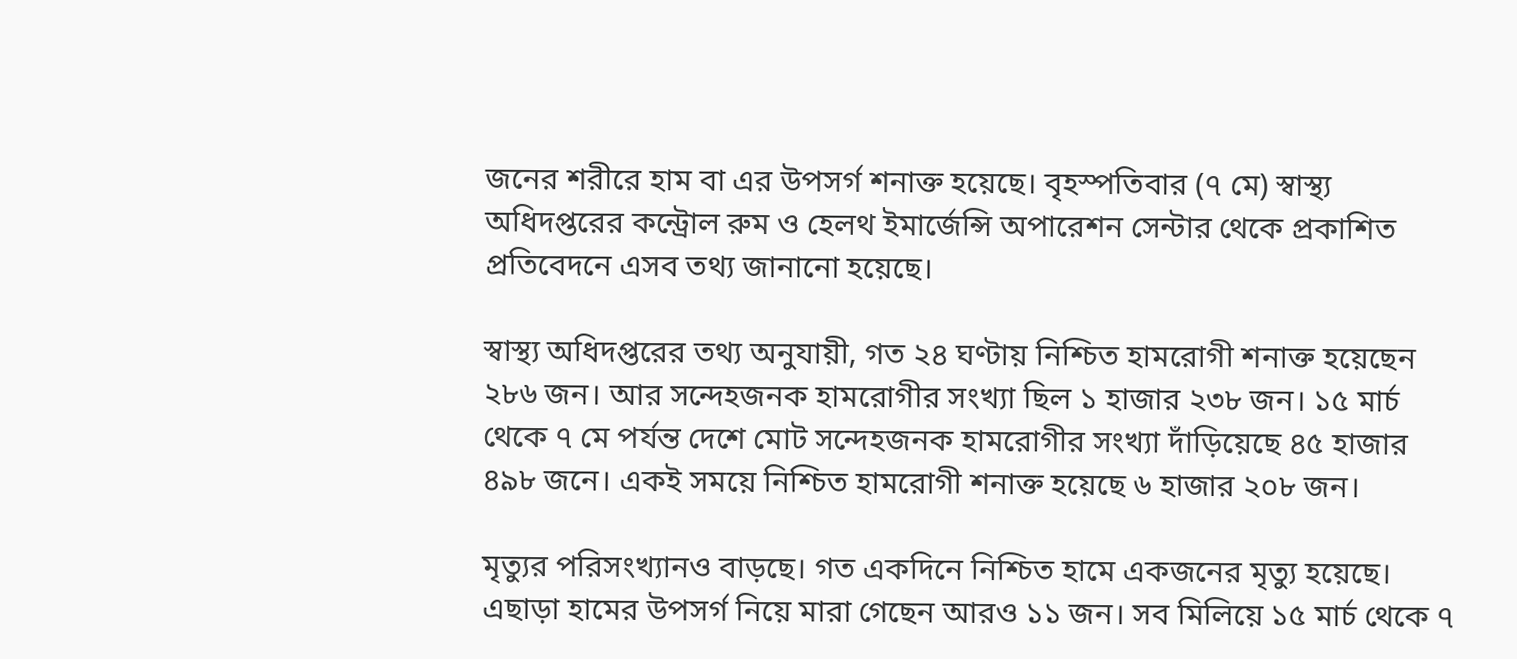জনের শরীরে হাম বা এর উপসর্গ শনাক্ত হয়েছে। বৃহস্পতিবার (৭ মে) স্বাস্থ্য অধিদপ্তরের কন্ট্রোল রুম ও হেলথ ইমার্জেন্সি অপারেশন সেন্টার থেকে প্রকাশিত প্রতিবেদনে এসব তথ্য জানানো হয়েছে।

স্বাস্থ্য অধিদপ্তরের তথ্য অনুযায়ী, গত ২৪ ঘণ্টায় নিশ্চিত হামরোগী শনাক্ত হয়েছেন ২৮৬ জন। আর সন্দেহজনক হামরোগীর সংখ্যা ছিল ১ হাজার ২৩৮ জন। ১৫ মার্চ থেকে ৭ মে পর্যন্ত দেশে মোট সন্দেহজনক হামরোগীর সংখ্যা দাঁড়িয়েছে ৪৫ হাজার ৪৯৮ জনে। একই সময়ে নিশ্চিত হামরোগী শনাক্ত হয়েছে ৬ হাজার ২০৮ জন।

মৃত্যুর পরিসংখ্যানও বাড়ছে। গত একদিনে নিশ্চিত হামে একজনের মৃত্যু হয়েছে। এছাড়া হামের উপসর্গ নিয়ে মারা গেছেন আরও ১১ জন। সব মিলিয়ে ১৫ মার্চ থেকে ৭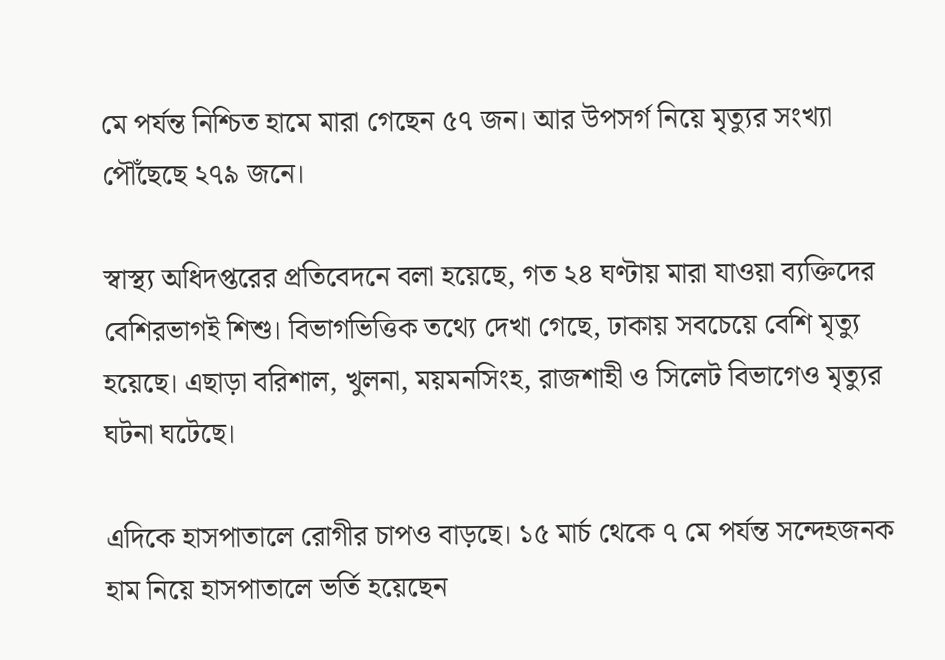মে পর্যন্ত নিশ্চিত হামে মারা গেছেন ৫৭ জন। আর উপসর্গ নিয়ে মৃত্যুর সংখ্যা পৌঁছেছে ২৭৯ জনে।

স্বাস্থ্য অধিদপ্তরের প্রতিবেদনে বলা হয়েছে, গত ২৪ ঘণ্টায় মারা যাওয়া ব্যক্তিদের বেশিরভাগই শিশু। বিভাগভিত্তিক তথ্যে দেখা গেছে, ঢাকায় সবচেয়ে বেশি মৃত্যু হয়েছে। এছাড়া বরিশাল, খুলনা, ময়মনসিংহ, রাজশাহী ও সিলেট বিভাগেও মৃত্যুর ঘটনা ঘটেছে।

এদিকে হাসপাতালে রোগীর চাপও বাড়ছে। ১৫ মার্চ থেকে ৭ মে পর্যন্ত সন্দেহজনক হাম নিয়ে হাসপাতালে ভর্তি হয়েছেন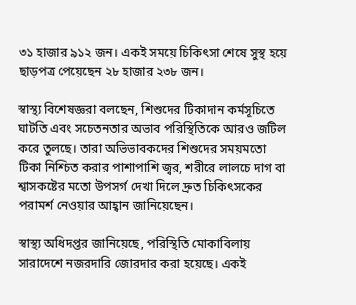৩১ হাজার ৯১২ জন। একই সময়ে চিকিৎসা শেষে সুস্থ হয়ে ছাড়পত্র পেয়েছেন ২৮ হাজার ২৩৮ জন।

স্বাস্থ্য বিশেষজ্ঞরা বলছেন, শিশুদের টিকাদান কর্মসূচিতে ঘাটতি এবং সচেতনতার অভাব পরিস্থিতিকে আরও জটিল করে তুলছে। তারা অভিভাবকদের শিশুদের সময়মতো টিকা নিশ্চিত করার পাশাপাশি জ্বর, শরীরে লালচে দাগ বা শ্বাসকষ্টের মতো উপসর্গ দেখা দিলে দ্রুত চিকিৎসকের পরামর্শ নেওয়ার আহ্বান জানিয়েছেন।

স্বাস্থ্য অধিদপ্তর জানিয়েছে, পরিস্থিতি মোকাবিলায় সারাদেশে নজরদারি জোরদার করা হয়েছে। একই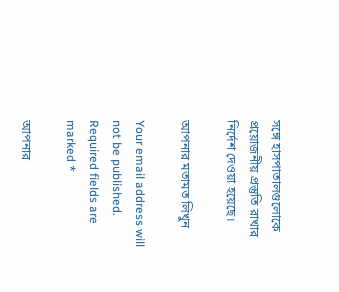সঙ্গে হাসপাতালগুলোকে প্রয়োজনীয় প্রস্তুতি রাখার নির্দেশ দেওয়া হয়েছে।

আপনার মতামত লিখুন

Your email address will not be published. Required fields are marked *

আপনার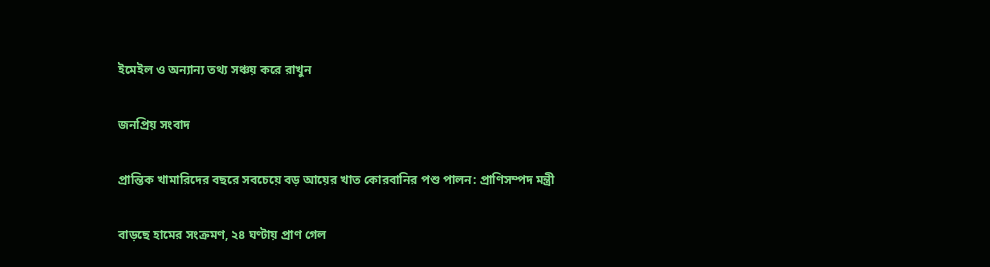ইমেইল ও অন্যান্য তথ্য সঞ্চয় করে রাখুন

জনপ্রিয় সংবাদ

প্রান্তিক খামারিদের বছরে সবচেয়ে বড় আয়ের খাত কোরবানির পশু পালন: প্রাণিসম্পদ মন্ত্রী

বাড়ছে হামের সংক্রমণ, ২৪ ঘণ্টায় প্রাণ গেল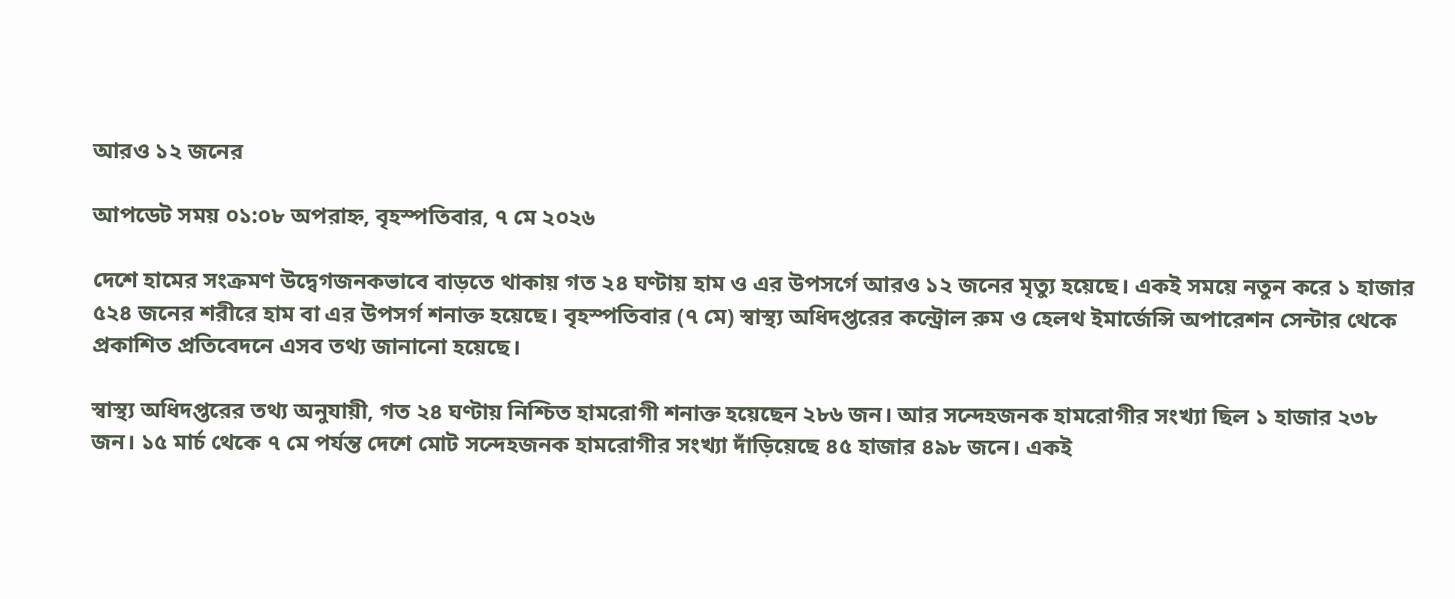আরও ১২ জনের

আপডেট সময় ০১:০৮ অপরাহ্ন, বৃহস্পতিবার, ৭ মে ২০২৬

দেশে হামের সংক্রমণ উদ্বেগজনকভাবে বাড়তে থাকায় গত ২৪ ঘণ্টায় হাম ও এর উপসর্গে আরও ১২ জনের মৃত্যু হয়েছে। একই সময়ে নতুন করে ১ হাজার ৫২৪ জনের শরীরে হাম বা এর উপসর্গ শনাক্ত হয়েছে। বৃহস্পতিবার (৭ মে) স্বাস্থ্য অধিদপ্তরের কন্ট্রোল রুম ও হেলথ ইমার্জেন্সি অপারেশন সেন্টার থেকে প্রকাশিত প্রতিবেদনে এসব তথ্য জানানো হয়েছে।

স্বাস্থ্য অধিদপ্তরের তথ্য অনুযায়ী, গত ২৪ ঘণ্টায় নিশ্চিত হামরোগী শনাক্ত হয়েছেন ২৮৬ জন। আর সন্দেহজনক হামরোগীর সংখ্যা ছিল ১ হাজার ২৩৮ জন। ১৫ মার্চ থেকে ৭ মে পর্যন্ত দেশে মোট সন্দেহজনক হামরোগীর সংখ্যা দাঁড়িয়েছে ৪৫ হাজার ৪৯৮ জনে। একই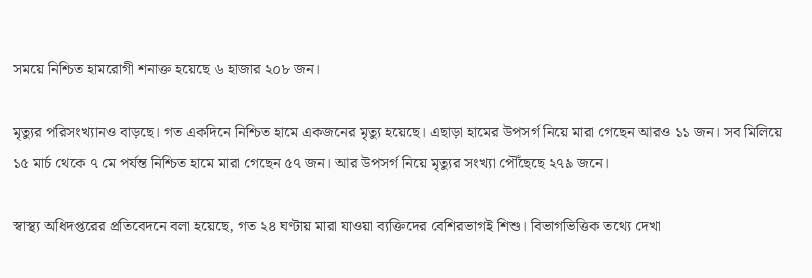সময়ে নিশ্চিত হামরোগী শনাক্ত হয়েছে ৬ হাজার ২০৮ জন।

মৃত্যুর পরিসংখ্যানও বাড়ছে। গত একদিনে নিশ্চিত হামে একজনের মৃত্যু হয়েছে। এছাড়া হামের উপসর্গ নিয়ে মারা গেছেন আরও ১১ জন। সব মিলিয়ে ১৫ মার্চ থেকে ৭ মে পর্যন্ত নিশ্চিত হামে মারা গেছেন ৫৭ জন। আর উপসর্গ নিয়ে মৃত্যুর সংখ্যা পৌঁছেছে ২৭৯ জনে।

স্বাস্থ্য অধিদপ্তরের প্রতিবেদনে বলা হয়েছে, গত ২৪ ঘণ্টায় মারা যাওয়া ব্যক্তিদের বেশিরভাগই শিশু। বিভাগভিত্তিক তথ্যে দেখা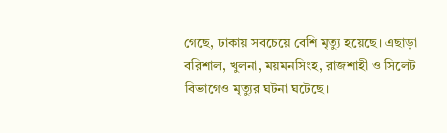গেছে, ঢাকায় সবচেয়ে বেশি মৃত্যু হয়েছে। এছাড়া বরিশাল, খুলনা, ময়মনসিংহ, রাজশাহী ও সিলেট বিভাগেও মৃত্যুর ঘটনা ঘটেছে।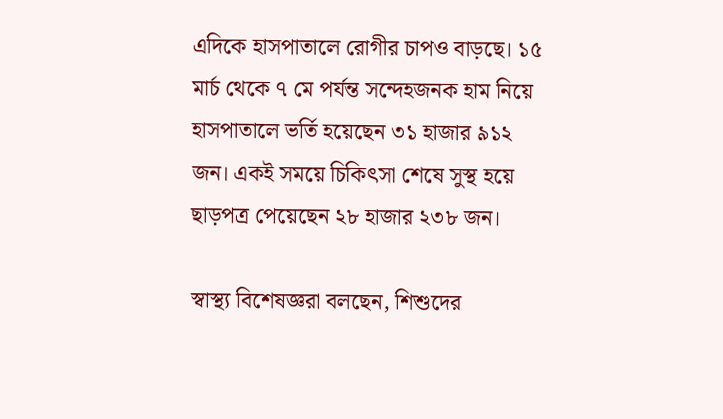এদিকে হাসপাতালে রোগীর চাপও বাড়ছে। ১৫ মার্চ থেকে ৭ মে পর্যন্ত সন্দেহজনক হাম নিয়ে হাসপাতালে ভর্তি হয়েছেন ৩১ হাজার ৯১২ জন। একই সময়ে চিকিৎসা শেষে সুস্থ হয়ে ছাড়পত্র পেয়েছেন ২৮ হাজার ২৩৮ জন।

স্বাস্থ্য বিশেষজ্ঞরা বলছেন, শিশুদের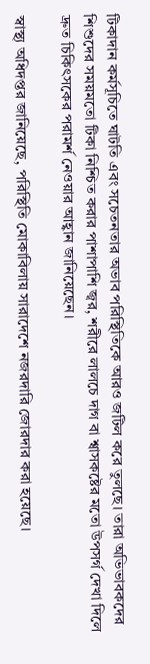টিকাদান কর্মসূচিতে ঘাটতি এবং সচেতনতার অভাব পরিস্থিতিকে আরও জটিল করে তুলছে। তারা অভিভাবকদের শিশুদের সময়মতো টিকা নিশ্চিত করার পাশাপাশি জ্বর, শরীরে লালচে দাগ বা শ্বাসকষ্টের মতো উপসর্গ দেখা দিলে দ্রুত চিকিৎসকের পরামর্শ নেওয়ার আহ্বান জানিয়েছেন।

স্বাস্থ্য অধিদপ্তর জানিয়েছে, পরিস্থিতি মোকাবিলায় সারাদেশে নজরদারি জোরদার করা হয়েছে।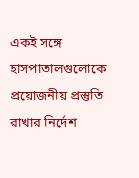একই সঙ্গে হাসপাতালগুলোকে প্রয়োজনীয় প্রস্তুতি রাখার নির্দেশ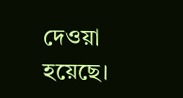দেওয়া হয়েছে।